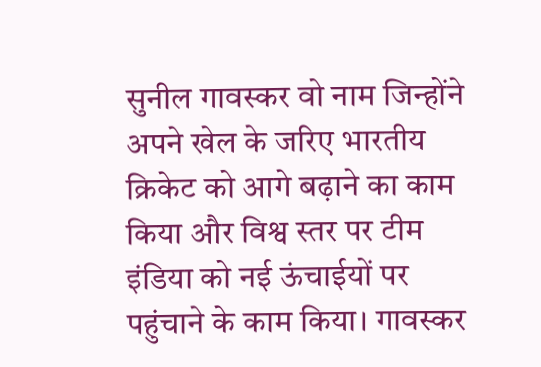सुनील गावस्कर वो नाम जिन्होंने अपने खेल के जरिए भारतीय क्रिकेट को आगे बढ़ाने का काम किया और विश्व स्तर पर टीम इंडिया को नई ऊंचाईयों पर पहुंचाने के काम किया। गावस्कर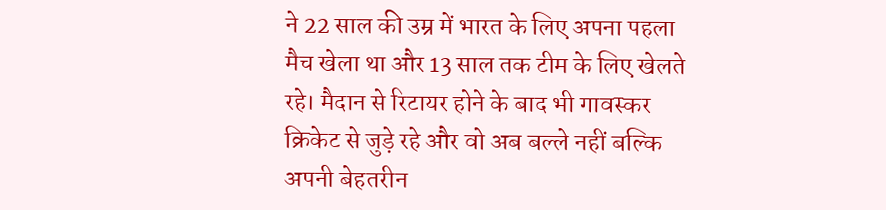ने 22 साल की उम्र में भारत के लिए अपना पहला मैच खेला था और 13 साल तक टीम के लिए खेलते रहे। मैदान से रिटायर होने के बाद भी गावस्कर क्रिकेट से जुड़े रहे और वो अब बल्ले नहीं बल्कि अपनी बेहतरीन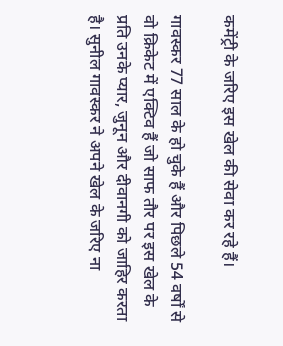कमेंट्री के जरिए इस खेल की सेवा कर रहे हैं।

गावस्कर 77 साल के हो चुके हैं और पिछले 54 वर्षों से वो क्रिकेट में एक्टिव हैं जो साफ तौर पर इस खेल के प्रति उनके प्यार, जुनून और दीवानगी को जाहिर करता है। सुनील गावस्कर ने अपने खेल के जरिए ना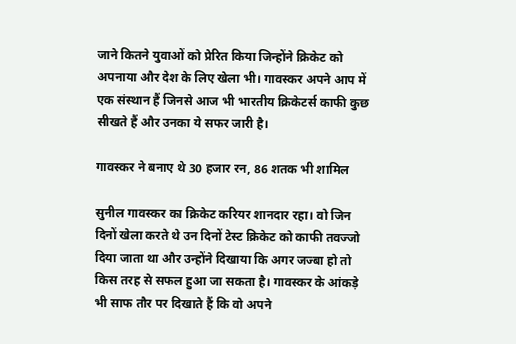जाने कितने युवाओं को प्रेरित किया जिन्होंने क्रिकेट को अपनाया और देश के लिए खेला भी। गावस्कर अपने आप में एक संस्थान हैं जिनसे आज भी भारतीय क्रिकेटर्स काफी कुछ सीखते हैं और उनका ये सफर जारी है।

गावस्कर ने बनाए थे 30 हजार रन, 86 शतक भी शामिल

सुनील गावस्कर का क्रिकेट करियर शानदार रहा। वो जिन दिनों खेला करते थे उन दिनों टेस्ट क्रिकेट को काफी तवज्जो दिया जाता था और उन्होंने दिखाया कि अगर जज्बा हो तो किस तरह से सफल हुआ जा सकता है। गावस्कर के आंकड़े भी साफ तौर पर दिखाते हैं कि वो अपने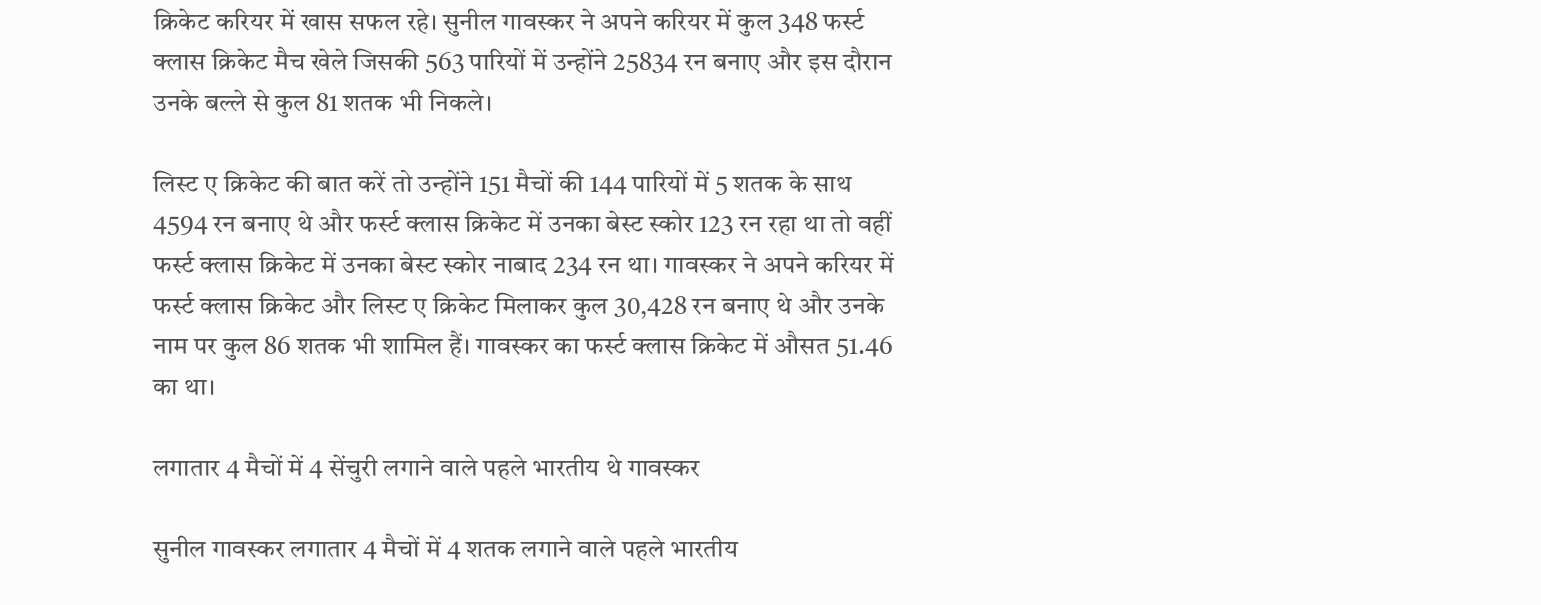क्रिकेट करियर में खास सफल रहे। सुनील गावस्कर ने अपने करियर में कुल 348 फर्स्ट क्लास क्रिकेट मैच खेले जिसकी 563 पारियों में उन्होंने 25834 रन बनाए और इस दौरान उनके बल्ले से कुल 81 शतक भी निकले।

लिस्ट ए क्रिकेट की बात करें तो उन्होंने 151 मैचों की 144 पारियों में 5 शतक के साथ 4594 रन बनाए थे और फर्स्ट क्लास क्रिकेट में उनका बेस्ट स्कोर 123 रन रहा था तो वहीं फर्स्ट क्लास क्रिकेट में उनका बेस्ट स्कोर नाबाद 234 रन था। गावस्कर ने अपने करियर में फर्स्ट क्लास क्रिकेट और लिस्ट ए क्रिकेट मिलाकर कुल 30,428 रन बनाए थे और उनके नाम पर कुल 86 शतक भी शामिल हैं। गावस्कर का फर्स्ट क्लास क्रिकेट में औसत 51.46 का था।

लगातार 4 मैचों में 4 सेंचुरी लगाने वाले पहले भारतीय थे गावस्कर

सुनील गावस्कर लगातार 4 मैचों में 4 शतक लगाने वाले पहले भारतीय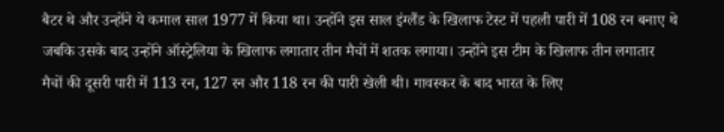बैटर थे और उन्होंने ये कमाल साल 1977 में किया था। उन्होंने इस साल इंग्लैंड के खिलाफ टेस्ट में पहली पारी में 108 रन बनाए थे जबकि उसके बाद उन्होंने ऑस्ट्रेलिया के खिलाफ लगातार तीन मैचों में शतक लगाया। उन्होंने इस टीम के खिलाफ तीन लगातार मैचों की दूसरी पारी में 113 रन, 127 रन और 118 रन की पारी खेली थी। गावस्कर के बाद भारत के लिए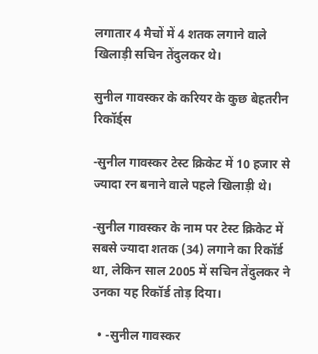लगातार 4 मैचों में 4 शतक लगाने वाले खिलाड़ी सचिन तेंदुलकर थे।

सुनील गावस्कर के करियर के कुछ बेहतरीन रिकॉर्ड्स

-सुनील गावस्कर टेस्ट क्रिकेट में 10 हजार से ज्यादा रन बनाने वाले पहले खिलाड़ी थे।

-सुनील गावस्कर के नाम पर टेस्ट क्रिकेट में सबसे ज्यादा शतक (34) लगाने का रिकॉर्ड था, लेकिन साल 2005 में सचिन तेंदुलकर ने उनका यह रिकॉर्ड तोड़ दिया।

  • -सुनील गावस्कर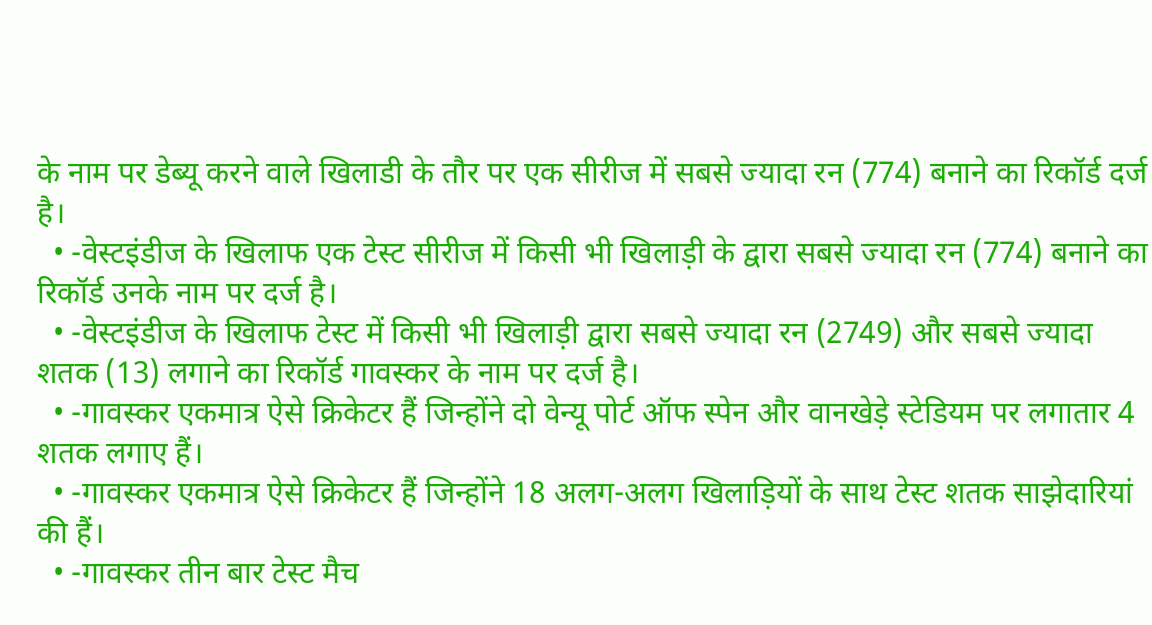के नाम पर डेब्यू करने वाले खिलाडी के तौर पर एक सीरीज में सबसे ज्यादा रन (774) बनाने का रिकॉर्ड दर्ज है।
  • -वेस्टइंडीज के खिलाफ एक टेस्ट सीरीज में किसी भी खिलाड़ी के द्वारा सबसे ज्यादा रन (774) बनाने का रिकॉर्ड उनके नाम पर दर्ज है।
  • -वेस्टइंडीज के खिलाफ टेस्ट में किसी भी खिलाड़ी द्वारा सबसे ज्यादा रन (2749) और सबसे ज्यादा शतक (13) लगाने का रिकॉर्ड गावस्कर के नाम पर दर्ज है।
  • -गावस्कर एकमात्र ऐसे क्रिकेटर हैं जिन्होंने दो वेन्यू पोर्ट ऑफ स्पेन और वानखेड़े स्टेडियम पर लगातार 4 शतक लगाए हैं।
  • -गावस्कर एकमात्र ऐसे क्रिकेटर हैं जिन्होंने 18 अलग-अलग खिलाड़ियों के साथ टेस्ट शतक साझेदारियां की हैं।
  • -गावस्कर तीन बार टेस्ट मैच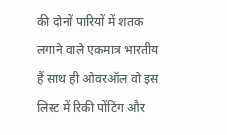की दोनों पारियों में शतक लगाने वाले एकमात्र भारतीय हैं साथ ही ओवरऑल वो इस लिस्ट में रिकी पोंटिंग और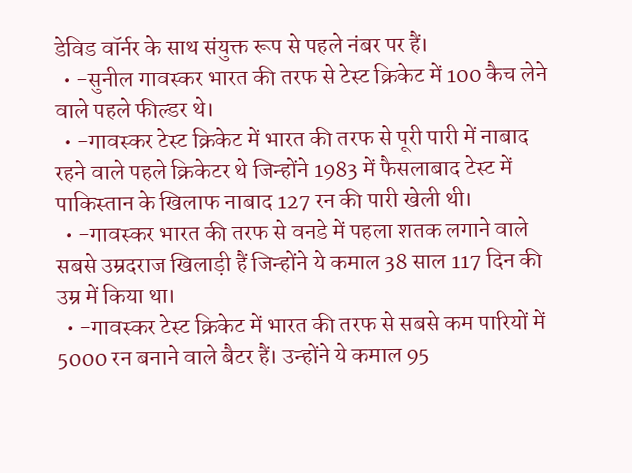डेविड वॉर्नर के साथ संयुक्त रूप से पहले नंबर पर हैं।
  • -सुनील गावस्कर भारत की तरफ से टेस्ट क्रिकेट में 100 कैच लेने वाले पहले फील्डर थे।
  • -गावस्कर टेस्ट क्रिकेट में भारत की तरफ से पूरी पारी में नाबाद रहने वाले पहले क्रिकेटर थे जिन्होंने 1983 में फैसलाबाद टेस्ट में पाकिस्तान के खिलाफ नाबाद 127 रन की पारी खेली थी।
  • -गावस्कर भारत की तरफ से वनडे में पहला शतक लगाने वाले सबसे उम्रदराज खिलाड़ी हैं जिन्होंने ये कमाल 38 साल 117 दिन की उम्र में किया था।
  • -गावस्कर टेस्ट क्रिकेट में भारत की तरफ से सबसे कम पारियों में 5000 रन बनाने वाले बैटर हैं। उन्होंने ये कमाल 95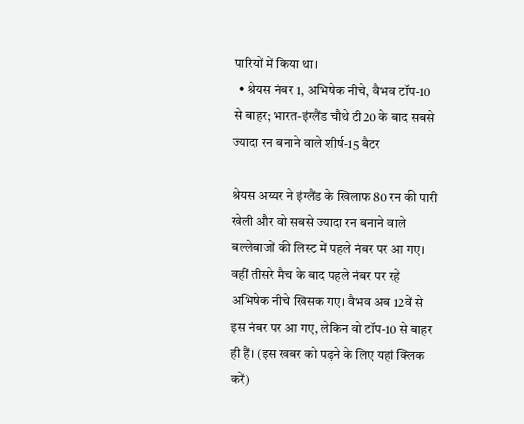पारियों में किया था।
  • श्रेयस नंबर 1, अभिषेक नीचे, वैभव टॉप-10 से बाहर; भारत-इंग्लैंड चौथे टी20 के बाद सबसे ज्यादा रन बनाने वाले शीर्ष-15 बैटर

श्रेयस अय्यर ने इंग्लैंड के खिलाफ 80 रन की पारी खेली और वो सबसे ज्यादा रन बनाने वाले बल्लेबाजों की लिस्ट में पहले नंबर पर आ गए। वहीं तीसरे मैच के बाद पहले नंबर पर रहे अभिषेक नीचे खिसक गए। वैभव अब 12वें से इस नंबर पर आ गए, लेकिन वो टॉप-10 से बाहर ही हैं। (इस खबर को पढ़ने के लिए यहां क्लिक करें)